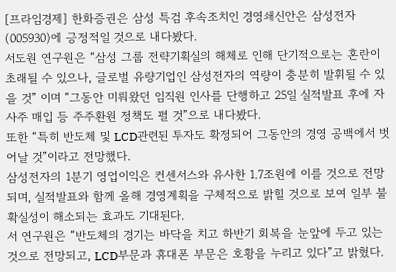[프라임경제] 한화증권은 삼성 특검 후속조치인 경영쇄신안은 삼성전자(005930)에 긍정적일 것으로 내다봤다.
서도원 연구원은 “삼성 그룹 전략기획실의 해체로 인해 단기적으로는 혼란이 초래될 수 있으나, 글로벌 유량기업인 삼성전자의 역량이 충분히 발휘될 수 있을 것” 이며 “그동안 미뤄왔던 임직원 인사를 단행하고 25일 실적발표 후에 자사주 매입 등 주주환원 정책도 펼 것”으로 내다봤다.
또한 “특히 반도체 및 LCD관련된 투자도 확정되어 그동안의 경영 공백에서 벗어날 것”이라고 전망했다.
삼성전자의 1분기 영업이익은 컨센서스와 유사한 1.7조원에 이를 것으로 전망되며, 실적발표와 함께 올해 경영계획을 구체적으로 밝힐 것으로 보여 일부 불확실성이 해소되는 효과도 기대된다.
서 연구원은 “반도체의 경기는 바닥을 치고 하반기 회복을 눈앞에 두고 있는 것으로 전망되고, LCD부문과 휴대폰 부문은 호황을 누리고 있다”고 밝혔다.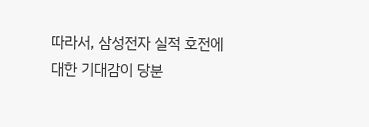따라서, 삼성전자 실적 호전에 대한 기대감이 당분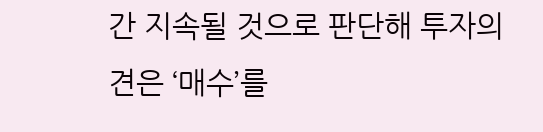간 지속될 것으로 판단해 투자의견은 ‘매수’를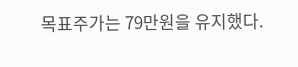목표주가는 79만원을 유지했다.